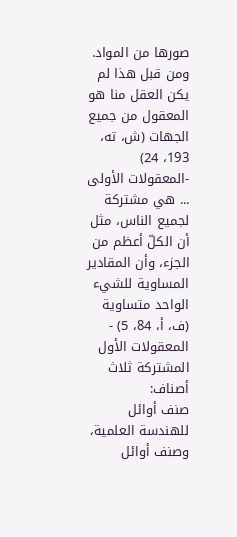صورها من المواد. ومن قبل هذا لم يكن العقل منا هو المعقول من جميع الجهات (ش، ته، 193، 24)
-المعقولات الأولى ... هي مشتركة لجميع الناس، مثل أن الكلّ أعظم من الجزء، وأن المقادير المساوية للشيء الواحد متساوية (ف، أ، 84، 5) - المعقولات الأول المشتركة ثلاث أصناف:
صنف أوائل للهندسة العلمية، وصنف أوائل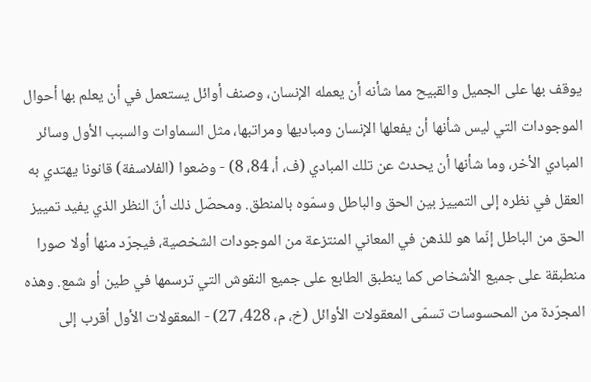يوقف بها على الجميل والقبيح مما شأنه أن يعمله الإنسان، وصنف أوائل يستعمل في أن يعلم بها أحوال الموجودات التي ليس شأنها أن يفعلها الإنسان ومباديها ومراتبها، مثل السماوات والسبب الأول وسائر المبادي الأخر، وما شأنها أن يحدث عن تلك المبادي (ف، أ، 84، 8) - وضعوا (الفلاسفة) قانونا يهتدي به العقل في نظره إلى التمييز بين الحق والباطل وسمّوه بالمنطق. ومحصّل ذلك أنّ النظر الذي يفيد تمييز الحق من الباطل إنّما هو للذهن في المعاني المنتزعة من الموجودات الشخصية، فيجرّد منها أولا صورا منطبقة على جميع الأشخاص كما ينطبق الطابع على جميع النقوش التي ترسمها في طين أو شمع. وهذه المجرّدة من المحسوسات تسمّى المعقولات الأوائل (خ، م، 428، 27) - المعقولات الأول أقرب إلى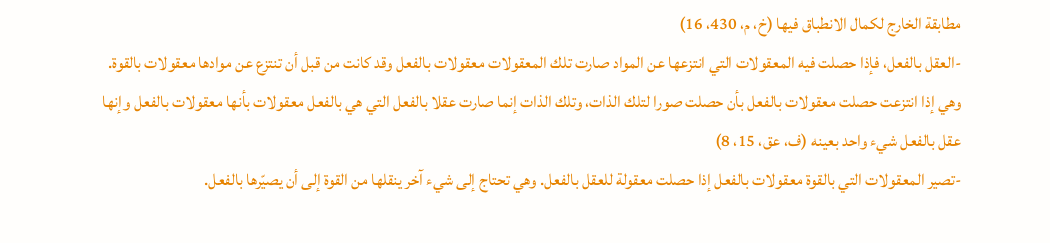مطابقة الخارج لكمال الانطباق فيها (خ، م، 430، 16)
-العقل بالفعل، فإذا حصلت فيه المعقولات التي انتزعها عن المواد صارت تلك المعقولات معقولات بالفعل وقد كانت من قبل أن تنتزع عن موادها معقولات بالقوة. وهي إذا انتزعت حصلت معقولات بالفعل بأن حصلت صورا لتلك الذات، وتلك الذات إنما صارت عقلا بالفعل التي هي بالفعل معقولات بأنها معقولات بالفعل وإنها عقل بالفعل شيء واحد بعينه (ف، عق، 15، 8)
-تصير المعقولات التي بالقوة معقولات بالفعل إذا حصلت معقولة للعقل بالفعل. وهي تحتاج إلى شيء آخر ينقلها من القوة إلى أن يصيّرها بالفعل.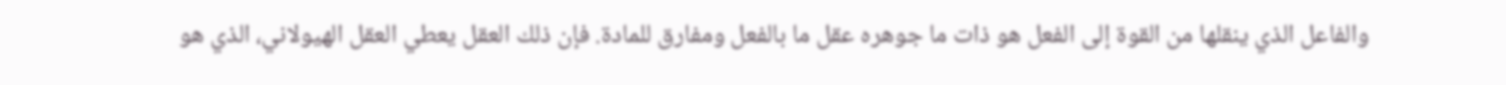والفاعل الذي ينقلها من القوة إلى الفعل هو ذات ما جوهره عقل ما بالفعل ومفارق للمادة. فإن ذلك العقل يعطي العقل الهيولاني، الذي هو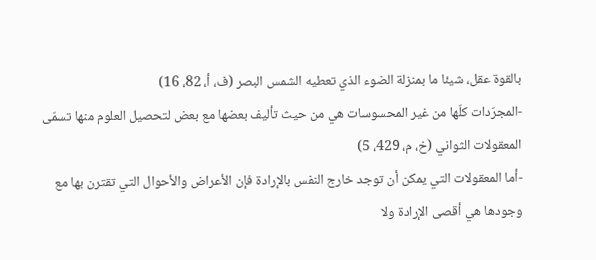بالقوة عقل، شيئا ما بمنزلة الضوء الذي تعطيه الشمس البصر (ف، أ، 82، 16)
-المجرّدات كلّها من غير المحسوسات هي من حيث تأليف بعضها مع بعض لتحصيل العلوم منها تسمّى المعقولات الثواني (خ، م، 429، 5)
-أما المعقولات التي يمكن أن توجد خارج النفس بالإرادة فإن الأعراض والأحوال التي تقترن بها مع وجودها هي أقصى الإرادة ولا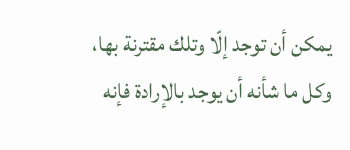يمكن أن توجد إلّا وتلك مقترنة بها، وكل ما شأنه أن يوجد بالإرادة فإنه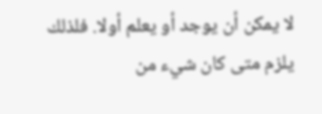لا يمكن أن يوجد أو يعلم أولا. فلذلك يلزم متى كان شيء من